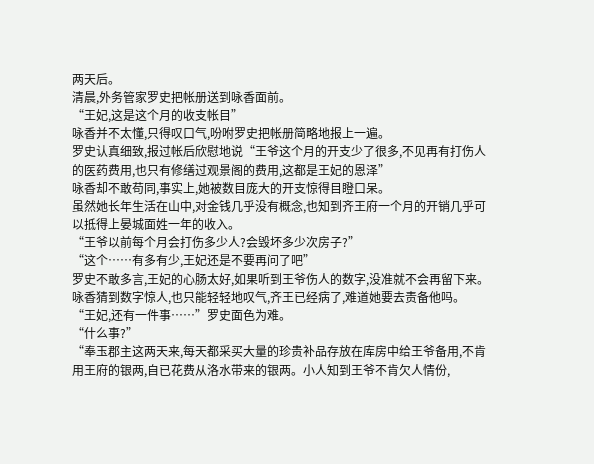两天后。
清晨,外务管家罗史把帐册送到咏香面前。
“王妃,这是这个月的收支帐目”
咏香并不太懂,只得叹口气,吩咐罗史把帐册简略地报上一遍。
罗史认真细致,报过帐后欣慰地说“王爷这个月的开支少了很多,不见再有打伤人的医药费用,也只有修缮过观景阁的费用,这都是王妃的恩泽”
咏香却不敢苟同,事实上,她被数目庞大的开支惊得目瞪口呆。
虽然她长年生活在山中,对金钱几乎没有概念,也知到齐王府一个月的开销几乎可以抵得上晏城面姓一年的收入。
“王爷以前每个月会打伤多少人?会毁坏多少次房子?”
“这个……有多有少,王妃还是不要再问了吧”
罗史不敢多言,王妃的心肠太好,如果听到王爷伤人的数字,没准就不会再留下来。
咏香猜到数字惊人,也只能轻轻地叹气,齐王已经病了,难道她要去责备他吗。
“王妃,还有一件事……”罗史面色为难。
“什么事?”
“奉玉郡主这两天来,每天都采买大量的珍贵补品存放在库房中给王爷备用,不肯用王府的银两,自已花费从洛水带来的银两。小人知到王爷不肯欠人情份,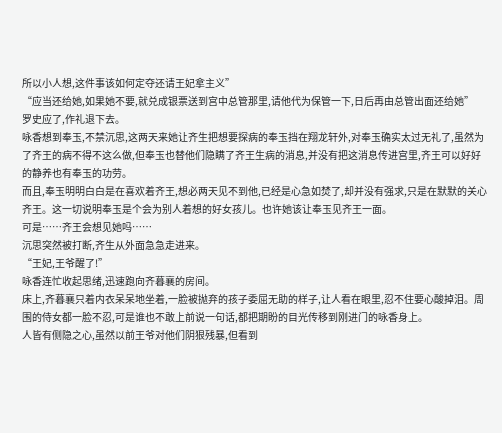所以小人想,这件事该如何定夺还请王妃拿主义”
“应当还给她,如果她不要,就兑成银票送到宫中总管那里,请他代为保管一下,日后再由总管出面还给她”
罗史应了,作礼退下去。
咏香想到奉玉,不禁沉思,这两天来她让齐生把想要探病的奉玉挡在翔龙轩外,对奉玉确实太过无礼了,虽然为了齐王的病不得不这么做,但奉玉也替他们隐瞒了齐王生病的消息,并没有把这消息传进宫里,齐王可以好好的静养也有奉玉的功劳。
而且,奉玉明明白白是在喜欢着齐王,想必两天见不到他,已经是心急如焚了,却并没有强求,只是在默默的关心齐王。这一切说明奉玉是个会为别人着想的好女孩儿。也许她该让奉玉见齐王一面。
可是……齐王会想见她吗……
沉思突然被打断,齐生从外面急急走进来。
“王妃,王爷醒了!”
咏香连忙收起思绪,迅速跑向齐暮襄的房间。
床上,齐暮襄只着内衣呆呆地坐着,一脸被抛弃的孩子委屈无助的样子,让人看在眼里,忍不住要心酸掉泪。周围的侍女都一脸不忍,可是谁也不敢上前说一句话,都把期盼的目光传移到刚进门的咏香身上。
人皆有侧隐之心,虽然以前王爷对他们阴狠残暴,但看到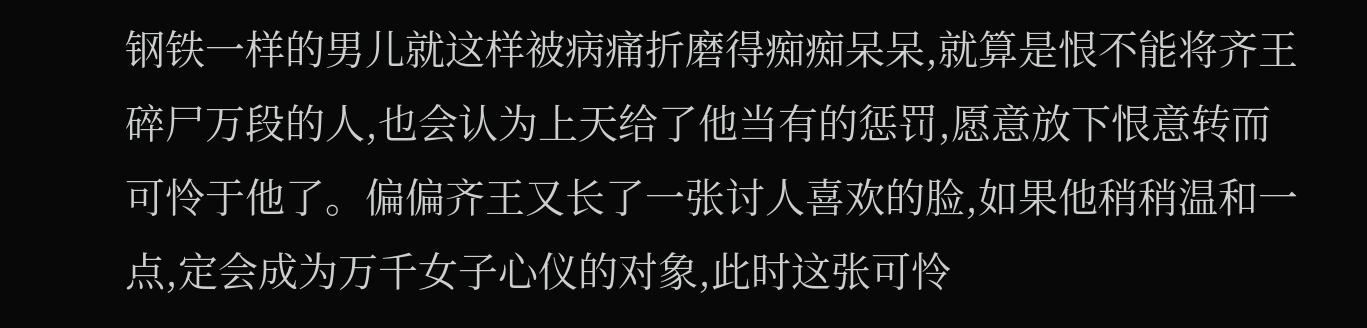钢铁一样的男儿就这样被病痛折磨得痴痴呆呆,就算是恨不能将齐王碎尸万段的人,也会认为上天给了他当有的惩罚,愿意放下恨意转而可怜于他了。偏偏齐王又长了一张讨人喜欢的脸,如果他稍稍温和一点,定会成为万千女子心仪的对象,此时这张可怜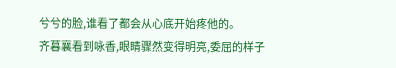兮兮的脸,谁看了都会从心底开始疼他的。
齐暮襄看到咏香,眼睛骤然变得明亮,委屈的样子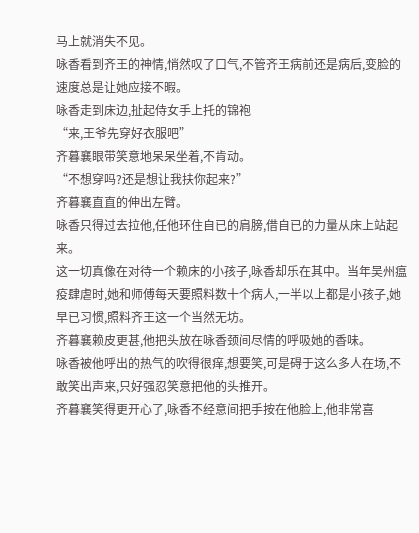马上就消失不见。
咏香看到齐王的神情,悄然叹了口气,不管齐王病前还是病后,变脸的速度总是让她应接不暇。
咏香走到床边,扯起侍女手上托的锦袍
“来,王爷先穿好衣服吧”
齐暮襄眼带笑意地呆呆坐着,不肯动。
“不想穿吗?还是想让我扶你起来?”
齐暮襄直直的伸出左臂。
咏香只得过去拉他,任他环住自已的肩膀,借自已的力量从床上站起来。
这一切真像在对待一个赖床的小孩子,咏香却乐在其中。当年吴州瘟疫肆虐时,她和师傅每天要照料数十个病人,一半以上都是小孩子,她早已习惯,照料齐王这一个当然无坊。
齐暮襄赖皮更甚,他把头放在咏香颈间尽情的呼吸她的香味。
咏香被他呼出的热气的吹得很痒,想要笑,可是碍于这么多人在场,不敢笑出声来,只好强忍笑意把他的头推开。
齐暮襄笑得更开心了,咏香不经意间把手按在他脸上,他非常喜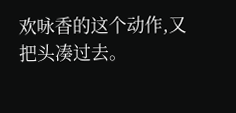欢咏香的这个动作,又把头凑过去。